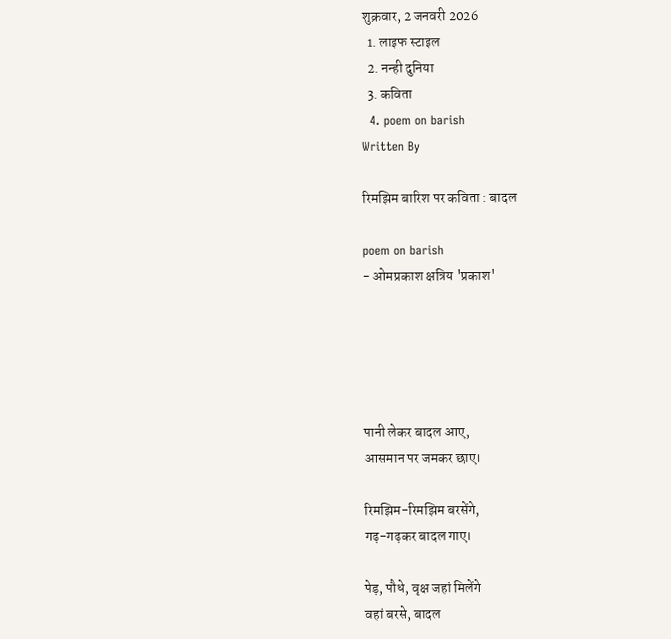शुक्रवार, 2 जनवरी 2026
  1. लाइफ स्‍टाइल
  2. नन्ही दुनिया
  3. कविता
  4. poem on barish
Written By

रिमझिम बारिश पर कविता : बादल

poem on barish
- ओमप्रकाश क्षत्रिय 'प्रकाश'





पानी लेकर बादल आए,
आसमान पर जमकर छाए।

रिमझिम-रिमझिम बरसेंगे,
गढ़-गढ़कर बादल गाए।

पेड़, पौधे, वृक्ष जहां मिलेंगे
वहां बरसे, बादल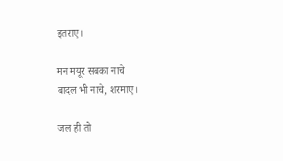इतराए।

मन मयूर सबका नाचे
बादल भी नाचे, शरमाए।

जल ही तो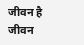जीवन है
जीवन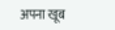अपना खूब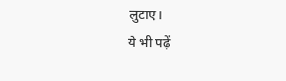लुटाए।
ये भी पढ़ें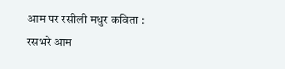आम पर रसीली मधुर कविता : रसभरे आम